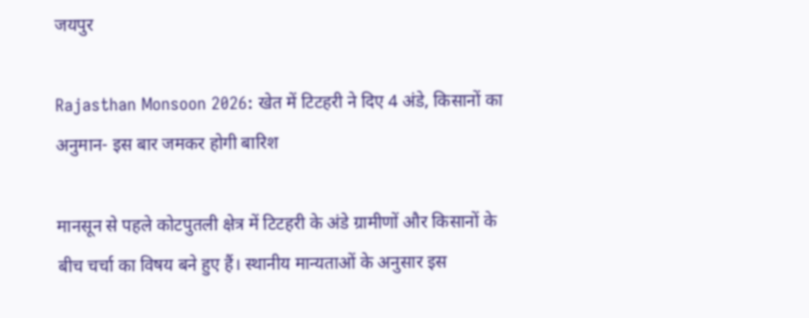जयपुर

Rajasthan Monsoon 2026: खेत में टिटहरी ने दिए 4 अंडे, किसानों का अनुमान- इस बार जमकर होगी बारिश

मानसून से पहले कोटपुतली क्षेत्र में टिटहरी के अंडे ग्रामीणों और किसानों के बीच चर्चा का विषय बने हुए हैं। स्थानीय मान्यताओं के अनुसार इस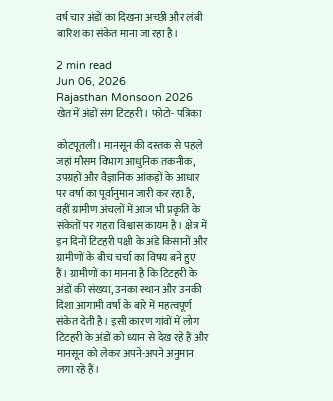वर्ष चार अंडों का दिखना अच्छी और लंबी बारिश का संकेत माना जा रहा है।

2 min read
Jun 06, 2026
Rajasthan Monsoon 2026
खेत में अंडों संग टिटहरी। फोटो- पत्रिका

कोटपूतली। मानसून की दस्तक से पहले जहां मौसम विभाग आधुनिक तकनीक, उपग्रहों और वैज्ञानिक आंकड़ों के आधार पर वर्षा का पूर्वानुमान जारी कर रहा है, वहीं ग्रामीण अंचलों में आज भी प्रकृति के संकेतों पर गहरा विश्वास कायम है। क्षेत्र में इन दिनों टिटहरी पक्षी के अंडे किसानों और ग्रामीणों के बीच चर्चा का विषय बने हुए हैं। ग्रामीणों का मानना है कि टिटहरी के अंडों की संख्या, उनका स्थान और उनकी दिशा आगामी वर्षा के बारे में महत्वपूर्ण संकेत देती है। इसी कारण गांवों में लोग टिटहरी के अंडों को ध्यान से देख रहे हैं और मानसून को लेकर अपने-अपने अनुमान लगा रहे हैं।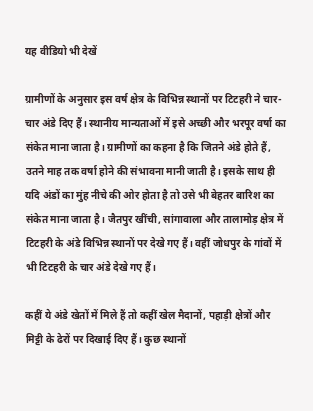यह वीडियो भी देखें

ग्रामीणों के अनुसार इस वर्ष क्षेत्र के विभिन्न स्थानों पर टिटहरी ने चार-चार अंडे दिए हैं। स्थानीय मान्यताओं में इसे अच्छी और भरपूर वर्षा का संकेत माना जाता है। ग्रामीणों का कहना है कि जितने अंडे होते हैं, उतने माह तक वर्षा होने की संभावना मानी जाती है। इसके साथ ही यदि अंडों का मुंह नीचे की ओर होता है तो उसे भी बेहतर बारिश का संकेत माना जाता है। जैतपुर खींची, सांगावाला और तालामोड़ क्षेत्र में टिटहरी के अंडे विभिन्न स्थानों पर देखे गए हैं। वहीं जोधपुर के गांवों में भी टिटहरी के चार अंडे देखे गए हैं।

कहीं ये अंडे खेतों में मिले हैं तो कहीं खेल मैदानों, पहाड़ी क्षेत्रों और मिट्टी के ढेरों पर दिखाई दिए हैं। कुछ स्थानों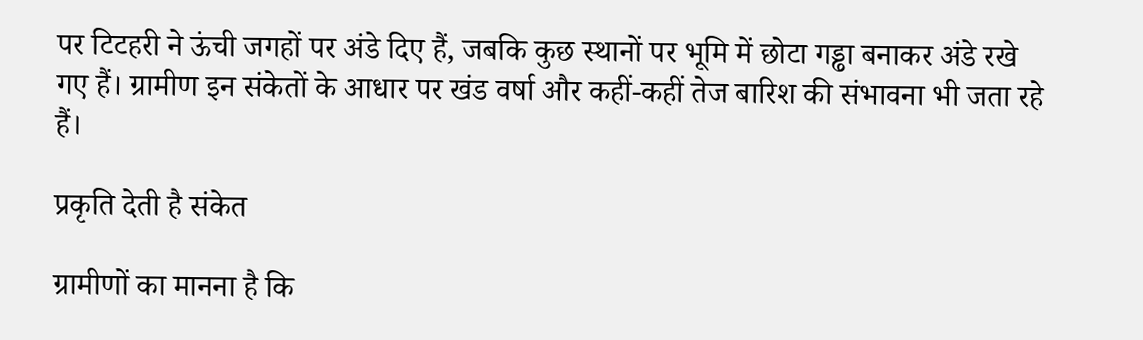पर टिटहरी ने ऊंची जगहों पर अंडे दिए हैं, जबकि कुछ स्थानों पर भूमि में छोटा गड्ढा बनाकर अंडे रखे गए हैं। ग्रामीण इन संकेतों के आधार पर खंड वर्षा और कहीं-कहीं तेज बारिश की संभावना भी जता रहे हैं।

प्रकृति देती है संकेत

ग्रामीणों का मानना है कि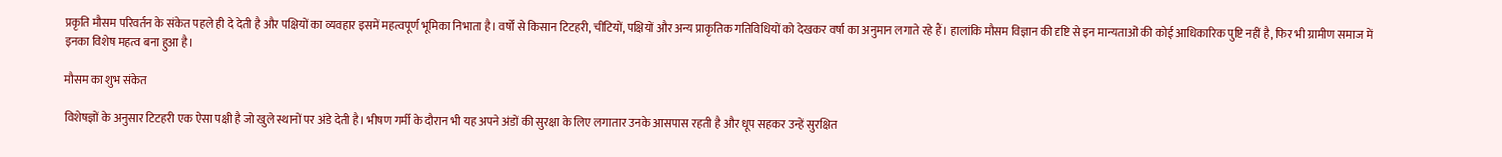प्रकृति मौसम परिवर्तन के संकेत पहले ही दे देती है और पक्षियों का व्यवहार इसमें महत्वपूर्ण भूमिका निभाता है। वर्षों से किसान टिटहरी, चींटियों, पक्षियों और अन्य प्राकृतिक गतिविधियों को देखकर वर्षा का अनुमान लगाते रहे हैं। हालांकि मौसम विज्ञान की दृष्टि से इन मान्यताओं की कोई आधिकारिक पुष्टि नहीं है, फिर भी ग्रामीण समाज में इनका विशेष महत्व बना हुआ है।

मौसम का शुभ संकेत

विशेषज्ञों के अनुसार टिटहरी एक ऐसा पक्षी है जो खुले स्थानों पर अंडे देती है। भीषण गर्मी के दौरान भी यह अपने अंडों की सुरक्षा के लिए लगातार उनके आसपास रहती है और धूप सहकर उन्हें सुरक्षित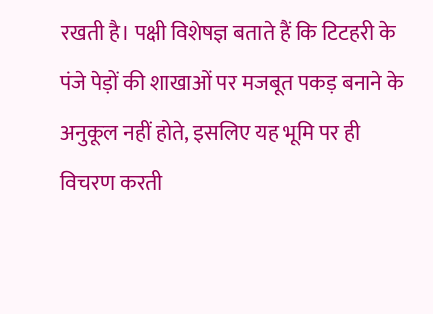रखती है। पक्षी विशेषज्ञ बताते हैं कि टिटहरी के पंजे पेड़ों की शाखाओं पर मजबूत पकड़ बनाने के अनुकूल नहीं होते, इसलिए यह भूमि पर ही विचरण करती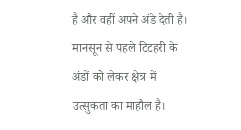है और वहीं अपने अंडे देती है। मानसून से पहले टिटहरी के अंडों को लेकर क्षेत्र में उत्सुकता का माहौल है।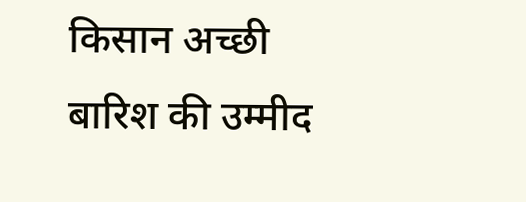किसान अच्छी बारिश की उम्मीद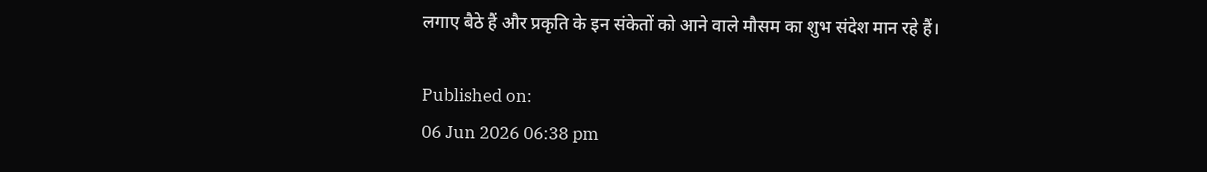लगाए बैठे हैं और प्रकृति के इन संकेतों को आने वाले मौसम का शुभ संदेश मान रहे हैं।

Published on:
06 Jun 2026 06:38 pm